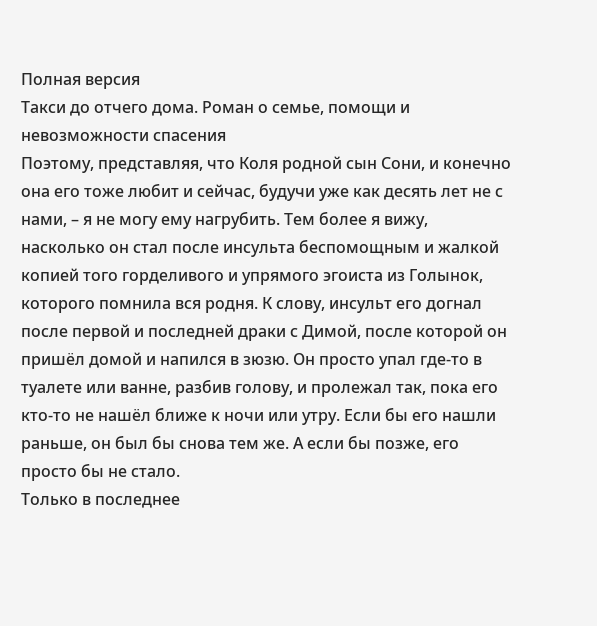Полная версия
Такси до отчего дома. Роман о семье, помощи и невозможности спасения
Поэтому, представляя, что Коля родной сын Сони, и конечно она его тоже любит и сейчас, будучи уже как десять лет не с нами, – я не могу ему нагрубить. Тем более я вижу, насколько он стал после инсульта беспомощным и жалкой копией того горделивого и упрямого эгоиста из Голынок, которого помнила вся родня. К слову, инсульт его догнал после первой и последней драки с Димой, после которой он пришёл домой и напился в зюзю. Он просто упал где-то в туалете или ванне, разбив голову, и пролежал так, пока его кто-то не нашёл ближе к ночи или утру. Если бы его нашли раньше, он был бы снова тем же. А если бы позже, его просто бы не стало.
Только в последнее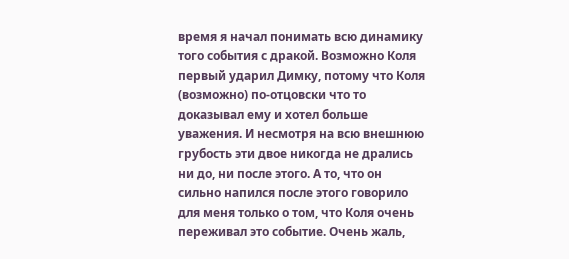время я начал понимать всю динамику того события с дракой. Возможно Коля первый ударил Димку, потому что Коля (возможно) по-отцовски что то доказывал ему и хотел больше уважения. И несмотря на всю внешнюю грубость эти двое никогда не дрались ни до, ни после этого. А то, что он сильно напился после этого говорило для меня только о том, что Коля очень переживал это событие. Очень жаль,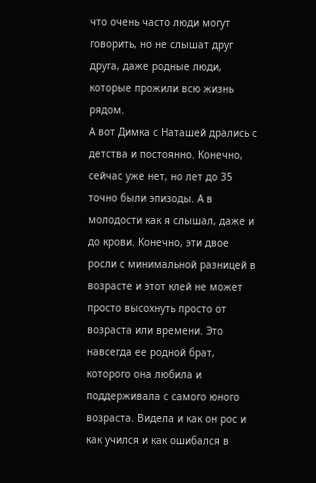что очень часто люди могут говорить, но не слышат друг друга, даже родные люди, которые прожили всю жизнь рядом.
А вот Димка с Наташей дрались с детства и постоянно. Конечно, сейчас уже нет, но лет до 35 точно были эпизоды. А в молодости как я слышал, даже и до крови. Конечно, эти двое росли с минимальной разницей в возрасте и этот клей не может просто высохнуть просто от возраста или времени. Это навсегда ее родной брат, которого она любила и поддерживала с самого юного возраста. Видела и как он рос и как учился и как ошибался в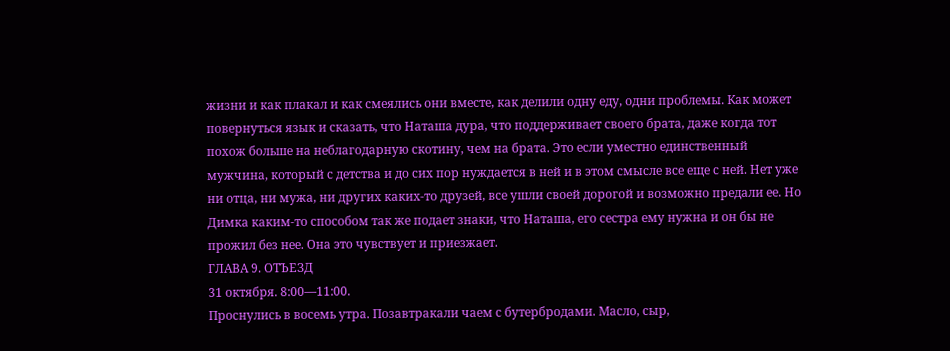жизни и как плакал и как смеялись они вместе, как делили одну еду, одни проблемы. Как может повернуться язык и сказать, что Наташа дура, что поддерживает своего брата, даже когда тот похож больше на неблагодарную скотину, чем на брата. Это если уместно единственный мужчина, который с детства и до сих пор нуждается в ней и в этом смысле все еще с ней. Нет уже ни отца, ни мужа, ни других каких-то друзей, все ушли своей дорогой и возможно предали ее. Но Димка каким-то способом так же подает знаки, что Наташа, его сестра ему нужна и он бы не прожил без нее. Она это чувствует и приезжает.
ГЛАВА 9. ОТЪЕЗД
31 октября. 8:00—11:00.
Проснулись в восемь утра. Позавтракали чаем с бутербродами. Масло, сыр,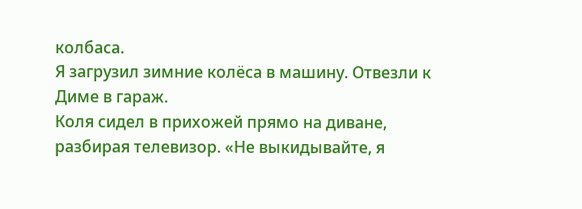колбаса.
Я загрузил зимние колёса в машину. Отвезли к Диме в гараж.
Коля сидел в прихожей прямо на диване, разбирая телевизор. «Не выкидывайте, я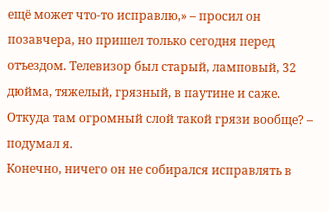ещё может что-то исправлю,» – просил он позавчера, но пришел только сегодня перед отъездом. Телевизор был старый, ламповый, 32 дюйма, тяжелый, грязный, в паутине и саже. Откуда там огромный слой такой грязи вообще? – подумал я.
Конечно, ничего он не собирался исправлять в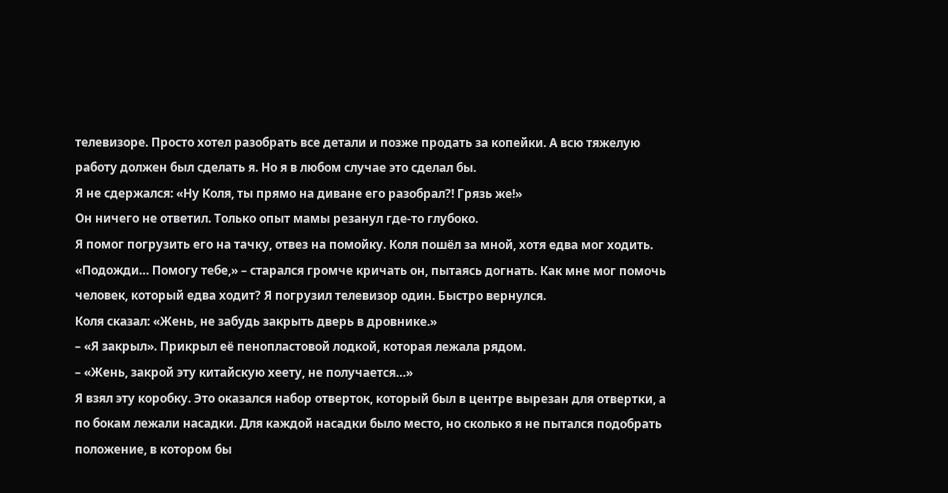телевизоре. Просто хотел разобрать все детали и позже продать за копейки. А всю тяжелую работу должен был сделать я. Но я в любом случае это сделал бы.
Я не сдержался: «Ну Коля, ты прямо на диване его разобрал?! Грязь же!»
Он ничего не ответил. Только опыт мамы резанул где-то глубоко.
Я помог погрузить его на тачку, отвез на помойку. Коля пошёл за мной, хотя едва мог ходить. «Подожди… Помогу тебе,» – старался громче кричать он, пытаясь догнать. Как мне мог помочь человек, который едва ходит? Я погрузил телевизор один. Быстро вернулся.
Коля сказал: «Жень, не забудь закрыть дверь в дровнике.»
– «Я закрыл». Прикрыл её пенопластовой лодкой, которая лежала рядом.
– «Жень, закрой эту китайскую хеету, не получается…»
Я взял эту коробку. Это оказался набор отверток, который был в центре вырезан для отвертки, а по бокам лежали насадки. Для каждой насадки было место, но сколько я не пытался подобрать положение, в котором бы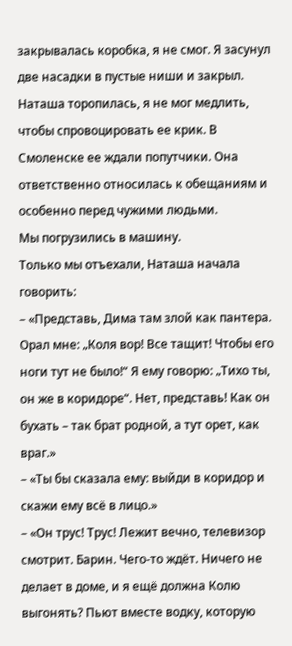закрывалась коробка, я не смог. Я засунул две насадки в пустые ниши и закрыл. Наташа торопилась, я не мог медлить, чтобы спровоцировать ее крик. В Смоленске ее ждали попутчики. Она ответственно относилась к обещаниям и особенно перед чужими людьми.
Мы погрузились в машину.
Только мы отъехали, Наташа начала говорить:
– «Представь, Дима там злой как пантера. Орал мне: „Коля вор! Все тащит! Чтобы его ноги тут не было!“ Я ему говорю: „Тихо ты, он же в коридоре“. Нет, представь! Как он бухать – так брат родной, а тут орет, как враг.»
– «Ты бы сказала ему: выйди в коридор и скажи ему всё в лицо.»
– «Он трус! Трус! Лежит вечно, телевизор смотрит. Барин. Чего-то ждёт. Ничего не делает в доме, и я ещё должна Колю выгонять? Пьют вместе водку, которую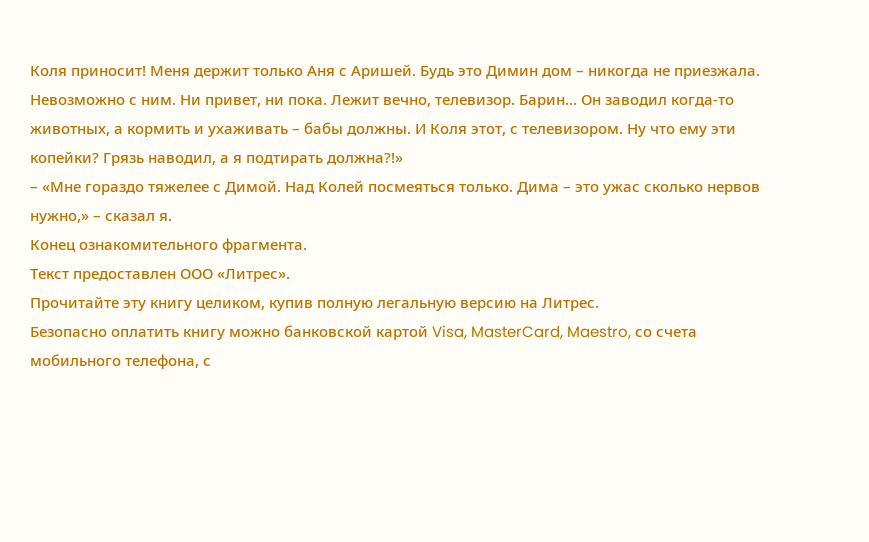Коля приносит! Меня держит только Аня с Аришей. Будь это Димин дом – никогда не приезжала. Невозможно с ним. Ни привет, ни пока. Лежит вечно, телевизор. Барин… Он заводил когда-то животных, а кормить и ухаживать – бабы должны. И Коля этот, с телевизором. Ну что ему эти копейки? Грязь наводил, а я подтирать должна?!»
– «Мне гораздо тяжелее с Димой. Над Колей посмеяться только. Дима – это ужас сколько нервов нужно,» – сказал я.
Конец ознакомительного фрагмента.
Текст предоставлен ООО «Литрес».
Прочитайте эту книгу целиком, купив полную легальную версию на Литрес.
Безопасно оплатить книгу можно банковской картой Visa, MasterCard, Maestro, со счета мобильного телефона, с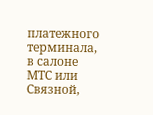платежного терминала, в салоне МТС или Связной,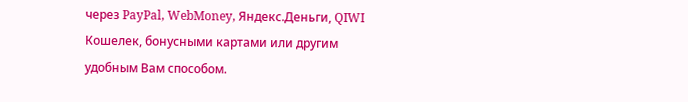через PayPal, WebMoney, Яндекс.Деньги, QIWI Кошелек, бонусными картами или другим удобным Вам способом.